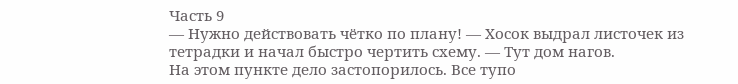Часть 9
— Нужно действовать чётко по плану! — Хосок выдрал листочек из тетрадки и начал быстро чертить схему. — Тут дом нагов.
На этом пункте дело застопорилось. Все тупо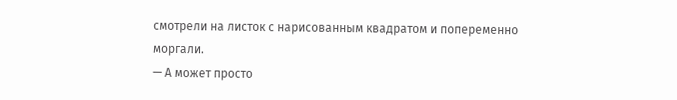смотрели на листок с нарисованным квадратом и попеременно моргали.
— А может просто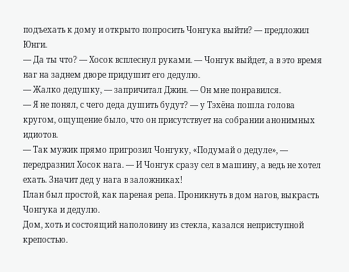подъехать к дому и открыто попросить Чонгука выйти? — предложил Юнги.
— Да ты что? — Хосок всплеснул руками. — Чонгук выйдет, а в это время наг на заднем дворе придушит его дедулю.
— Жалко дедушку, — запричитал Джин. — Он мне понравился.
— Я не понял, с чего деда душить будут? — у Тэхёна пошла голова кругом, ощущение было, что он присутствует на собрании анонимных идиотов.
— Так мужик прямо пригрозил Чонгуку, «Подумай о дедуле», — передразнил Хосок нага. — И Чонгук сразу сел в машину, а ведь не хотел ехать. Значит дед у нага в заложниках!
План был простой, как пареная репа. Проникнуть в дом нагов, выкрасть Чонгука и дедулю.
Дом, хоть и состоящий наполовину из стекла, казался неприступной крепостью.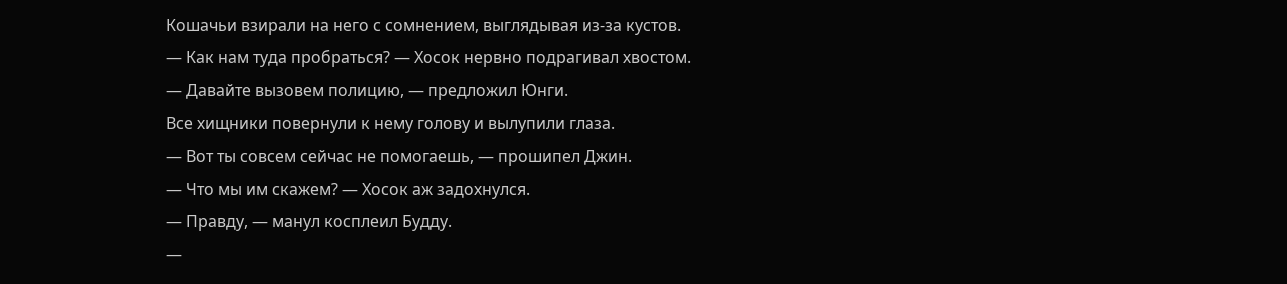Кошачьи взирали на него с сомнением, выглядывая из-за кустов.
— Как нам туда пробраться? — Хосок нервно подрагивал хвостом.
— Давайте вызовем полицию, — предложил Юнги.
Все хищники повернули к нему голову и вылупили глаза.
— Вот ты совсем сейчас не помогаешь, — прошипел Джин.
— Что мы им скажем? — Хосок аж задохнулся.
— Правду, — манул косплеил Будду.
—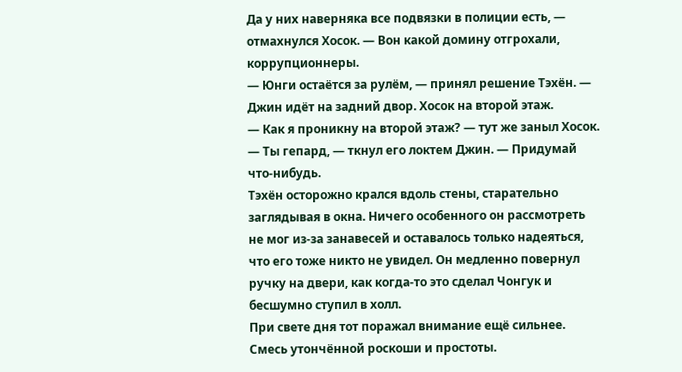Да у них наверняка все подвязки в полиции есть, — отмахнулся Хосок. — Вон какой домину отгрохали, коррупционнеры.
— Юнги остаётся за рулём, — принял решение Тэхён. — Джин идёт на задний двор. Хосок на второй этаж.
— Как я проникну на второй этаж? — тут же заныл Хосок.
— Ты гепард, — ткнул его локтем Джин. — Придумай что-нибудь.
Тэхён осторожно крался вдоль стены, старательно заглядывая в окна. Ничего особенного он рассмотреть не мог из-за занавесей и оставалось только надеяться, что его тоже никто не увидел. Он медленно повернул ручку на двери, как когда-то это сделал Чонгук и бесшумно ступил в холл.
При свете дня тот поражал внимание ещё сильнее. Смесь утончённой роскоши и простоты.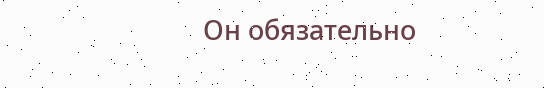Он обязательно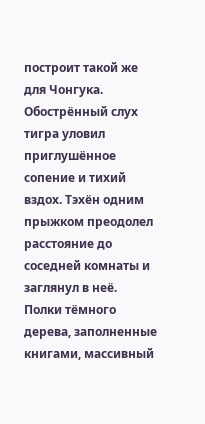построит такой же для Чонгука. Обострённый слух тигра уловил приглушённое сопение и тихий вздох. Тэхён одним прыжком преодолел расстояние до соседней комнаты и заглянул в неё.
Полки тёмного дерева, заполненные книгами, массивный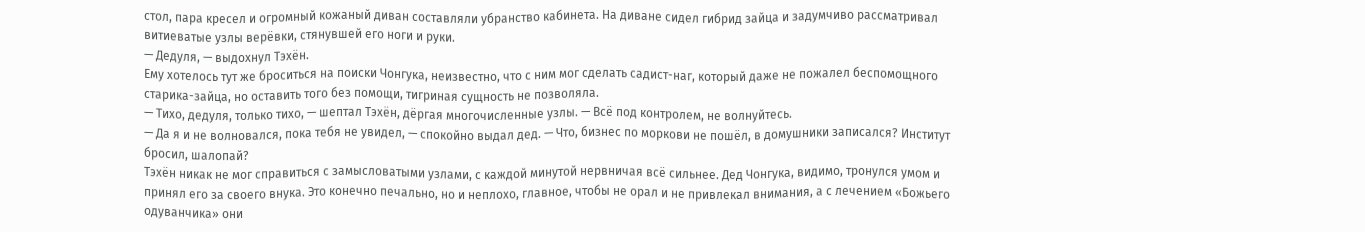стол, пара кресел и огромный кожаный диван составляли убранство кабинета. На диване сидел гибрид зайца и задумчиво рассматривал витиеватые узлы верёвки, стянувшей его ноги и руки.
— Дедуля, — выдохнул Тэхён.
Ему хотелось тут же броситься на поиски Чонгука, неизвестно, что с ним мог сделать садист-наг, который даже не пожалел беспомощного старика-зайца, но оставить того без помощи, тигриная сущность не позволяла.
— Тихо, дедуля, только тихо, — шептал Тэхён, дёргая многочисленные узлы. — Всё под контролем, не волнуйтесь.
— Да я и не волновался, пока тебя не увидел, — спокойно выдал дед. — Что, бизнес по моркови не пошёл, в домушники записался? Институт бросил, шалопай?
Тэхён никак не мог справиться с замысловатыми узлами, с каждой минутой нервничая всё сильнее. Дед Чонгука, видимо, тронулся умом и принял его за своего внука. Это конечно печально, но и неплохо, главное, чтобы не орал и не привлекал внимания, а с лечением «Божьего одуванчика» они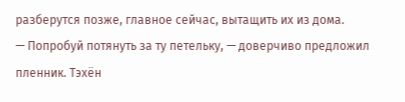разберутся позже, главное сейчас, вытащить их из дома.
— Попробуй потянуть за ту петельку, — доверчиво предложил пленник. Тэхён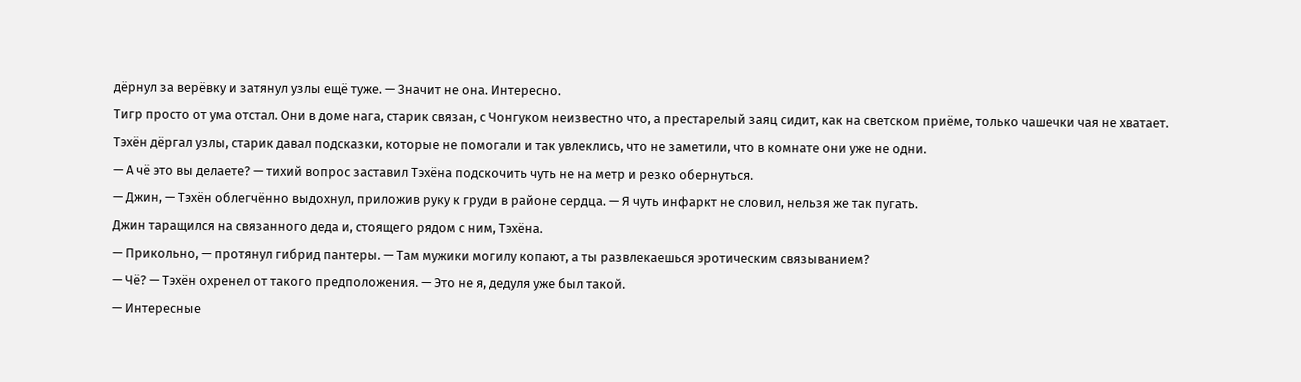дёрнул за верёвку и затянул узлы ещё туже. — Значит не она. Интересно.
Тигр просто от ума отстал. Они в доме нага, старик связан, с Чонгуком неизвестно что, а престарелый заяц сидит, как на светском приёме, только чашечки чая не хватает.
Тэхён дёргал узлы, старик давал подсказки, которые не помогали и так увлеклись, что не заметили, что в комнате они уже не одни.
— А чё это вы делаете? — тихий вопрос заставил Тэхёна подскочить чуть не на метр и резко обернуться.
— Джин, — Тэхён облегчённо выдохнул, приложив руку к груди в районе сердца. — Я чуть инфаркт не словил, нельзя же так пугать.
Джин таращился на связанного деда и, стоящего рядом с ним, Тэхёна.
— Прикольно, — протянул гибрид пантеры. — Там мужики могилу копают, а ты развлекаешься эротическим связыванием?
— Чё? — Тэхён охренел от такого предположения. — Это не я, дедуля уже был такой.
— Интересные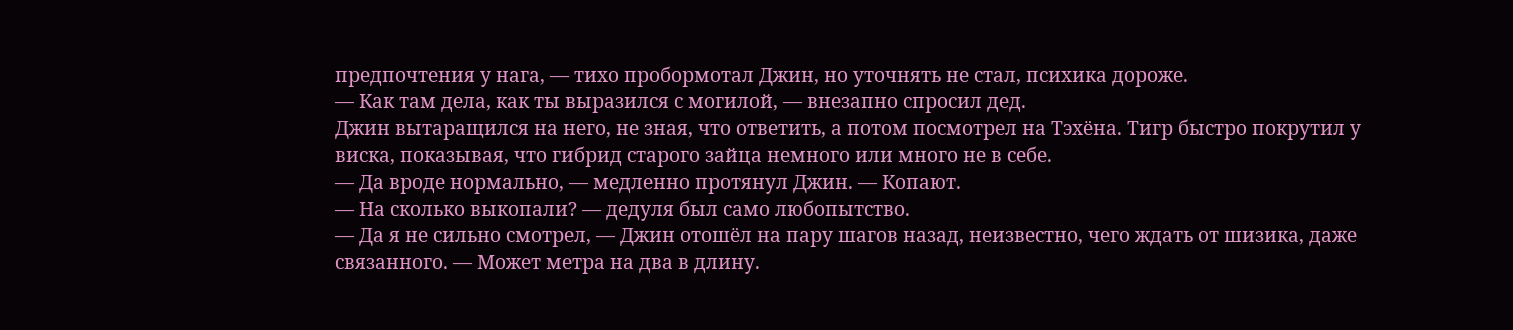предпочтения у нага, — тихо пробормотал Джин, но уточнять не стал, психика дороже.
— Как там дела, как ты выразился с могилой, — внезапно спросил дед.
Джин вытаращился на него, не зная, что ответить, а потом посмотрел на Тэхёна. Тигр быстро покрутил у виска, показывая, что гибрид старого зайца немного или много не в себе.
— Да вроде нормально, — медленно протянул Джин. — Копают.
— На сколько выкопали? — дедуля был само любопытство.
— Да я не сильно смотрел, — Джин отошёл на пару шагов назад, неизвестно, чего ждать от шизика, даже связанного. — Может метра на два в длину.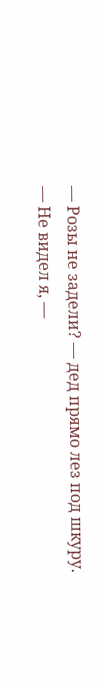— Розы не задели? — дед прямо лез под шкуру.
— Не видел я, —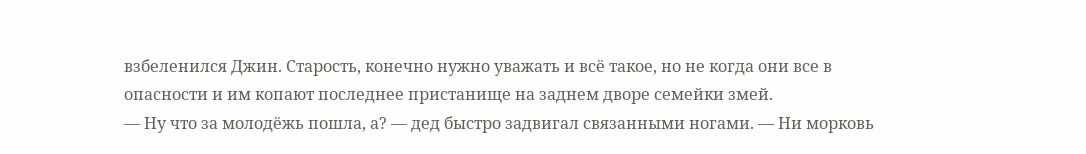взбеленился Джин. Старость, конечно нужно уважать и всё такое, но не когда они все в опасности и им копают последнее пристанище на заднем дворе семейки змей.
— Ну что за молодёжь пошла, а? — дед быстро задвигал связанными ногами. — Ни морковь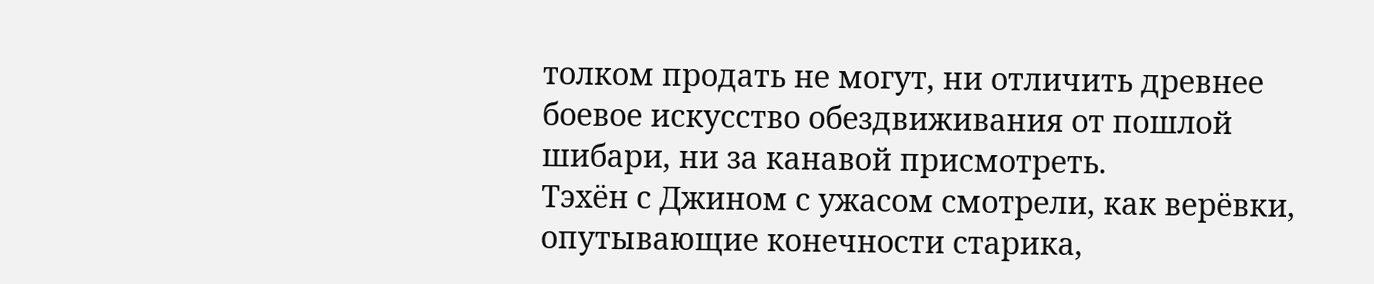толком продать не могут, ни отличить древнее боевое искусство обездвиживания от пошлой шибари, ни за канавой присмотреть.
Тэхён с Джином с ужасом смотрели, как верёвки, опутывающие конечности старика,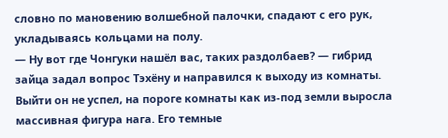словно по мановению волшебной палочки, спадают с его рук, укладываясь кольцами на полу.
— Ну вот где Чонгуки нашёл вас, таких раздолбаев? — гибрид зайца задал вопрос Тэхёну и направился к выходу из комнаты.
Выйти он не успел, на пороге комнаты как из-под земли выросла массивная фигура нага. Его темные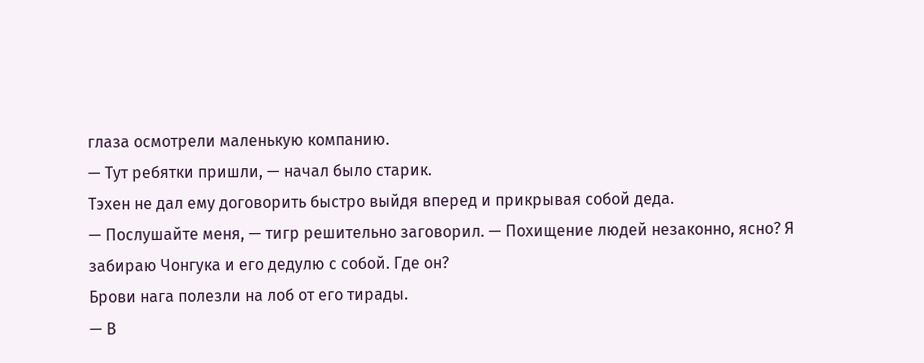глаза осмотрели маленькую компанию.
— Тут ребятки пришли, — начал было старик.
Тэхен не дал ему договорить быстро выйдя вперед и прикрывая собой деда.
— Послушайте меня, — тигр решительно заговорил. — Похищение людей незаконно, ясно? Я забираю Чонгука и его дедулю с собой. Где он?
Брови нага полезли на лоб от его тирады.
— В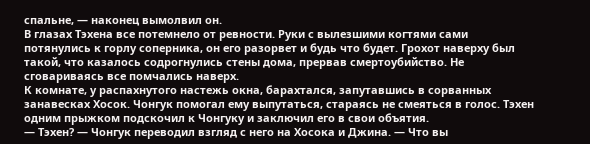спальне, — наконец вымолвил он.
В глазах Тэхена все потемнело от ревности. Руки с вылезшими когтями сами потянулись к горлу соперника, он его разорвет и будь что будет. Грохот наверху был такой, что казалось содрогнулись стены дома, прервав смертоубийство. Не сговариваясь все помчались наверх.
К комнате, у распахнутого настежь окна, барахтался, запутавшись в сорванных занавесках Хосок. Чонгук помогал ему выпутаться, стараясь не смеяться в голос. Тэхен одним прыжком подскочил к Чонгуку и заключил его в свои объятия.
— Тэхен? — Чонгук переводил взгляд с него на Хосока и Джина. — Что вы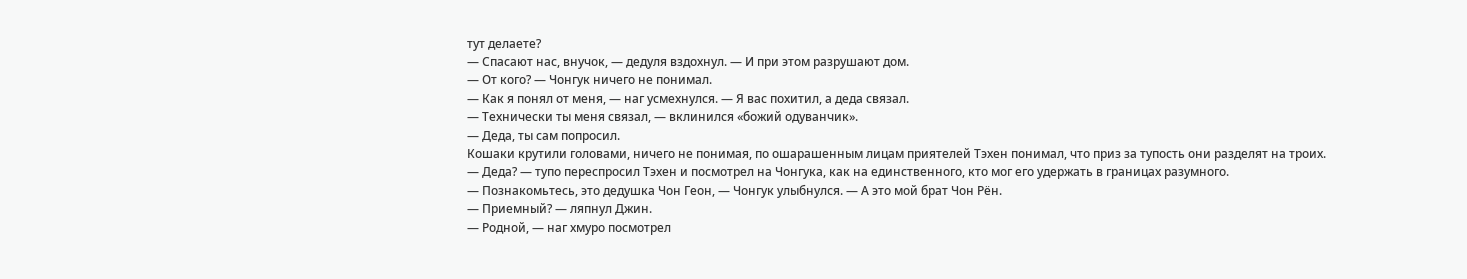тут делаете?
— Спасают нас, внучок, — дедуля вздохнул. — И при этом разрушают дом.
— От кого? — Чонгук ничего не понимал.
— Как я понял от меня, — наг усмехнулся. — Я вас похитил, а деда связал.
— Технически ты меня связал, — вклинился «божий одуванчик».
— Деда, ты сам попросил.
Кошаки крутили головами, ничего не понимая, по ошарашенным лицам приятелей Тэхен понимал, что приз за тупость они разделят на троих.
— Деда? — тупо переспросил Тэхен и посмотрел на Чонгука, как на единственного, кто мог его удержать в границах разумного.
— Познакомьтесь, это дедушка Чон Геон, — Чонгук улыбнулся. — А это мой брат Чон Рён.
— Приемный? — ляпнул Джин.
— Родной, — наг хмуро посмотрел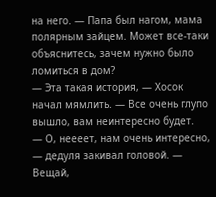на него. — Папа был нагом, мама полярным зайцем. Может все-таки объяснитесь, зачем нужно было ломиться в дом?
— Эта такая история, — Хосок начал мямлить. — Все очень глупо вышло, вам неинтересно будет.
— О, неееет, нам очень интересно, — дедуля закивал головой. — Вещай,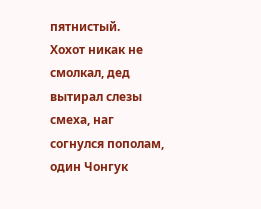пятнистый.
Хохот никак не смолкал, дед вытирал слезы смеха, наг согнулся пополам, один Чонгук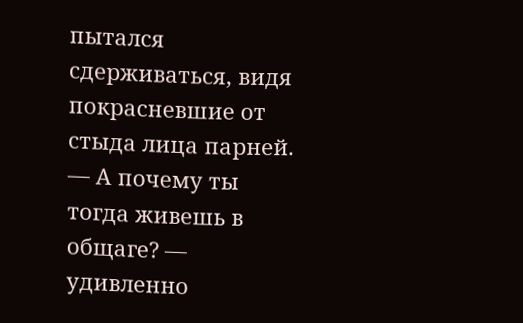пытался сдерживаться, видя покрасневшие от стыда лица парней.
— А почему ты тогда живешь в общаге? — удивленно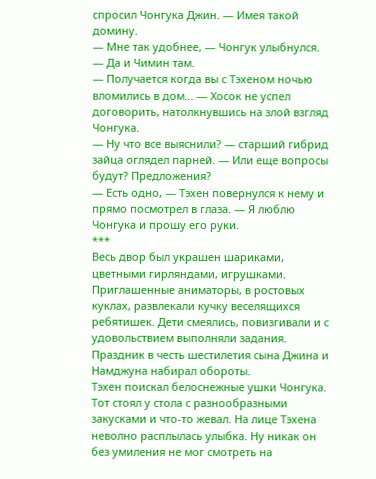спросил Чонгука Джин. — Имея такой домину.
— Мне так удобнее, — Чонгук улыбнулся. — Да и Чимин там.
— Получается когда вы с Тэхеном ночью вломились в дом... — Хосок не успел договорить, натолкнувшись на злой взгляд Чонгука.
— Ну что все выяснили? — старший гибрид зайца оглядел парней. — Или еще вопросы будут? Предложения?
— Есть одно, — Тэхен повернулся к нему и прямо посмотрел в глаза. — Я люблю Чонгука и прошу его руки.
***
Весь двор был украшен шариками, цветными гирляндами, игрушками. Приглашенные аниматоры, в ростовых куклах, развлекали кучку веселящихся ребятишек. Дети смеялись, повизгивали и с удовольствием выполняли задания. Праздник в честь шестилетия сына Джина и Намджуна набирал обороты.
Тэхен поискал белоснежные ушки Чонгука. Тот стоял у стола с разнообразными закусками и что-то жевал. На лице Тэхена неволно расплылась улыбка. Ну никак он без умиления не мог смотреть на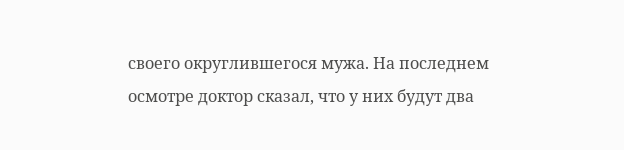своего округлившегося мужа. На последнем осмотре доктор сказал, что у них будут два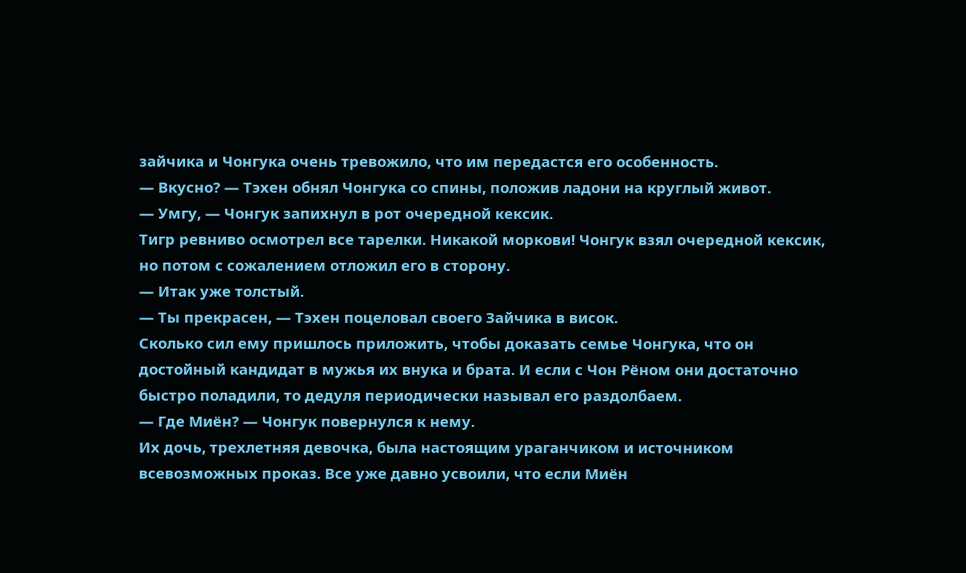зайчика и Чонгука очень тревожило, что им передастся его особенность.
— Вкусно? — Тэхен обнял Чонгука со спины, положив ладони на круглый живот.
— Умгу, — Чонгук запихнул в рот очередной кексик.
Тигр ревниво осмотрел все тарелки. Никакой моркови! Чонгук взял очередной кексик, но потом с сожалением отложил его в сторону.
— Итак уже толстый.
— Ты прекрасен, — Тэхен поцеловал своего Зайчика в висок.
Сколько сил ему пришлось приложить, чтобы доказать семье Чонгука, что он достойный кандидат в мужья их внука и брата. И если с Чон Рёном они достаточно быстро поладили, то дедуля периодически называл его раздолбаем.
— Где Миён? — Чонгук повернулся к нему.
Их дочь, трехлетняя девочка, была настоящим ураганчиком и источником всевозможных проказ. Все уже давно усвоили, что если Миён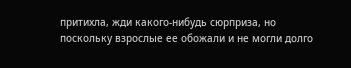притихла, жди какого-нибудь сюрприза, но поскольку взрослые ее обожали и не могли долго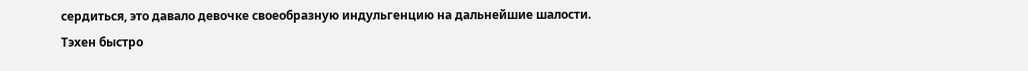сердиться, это давало девочке своеобразную индульгенцию на дальнейшие шалости.
Тэхен быстро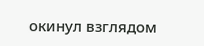окинул взглядом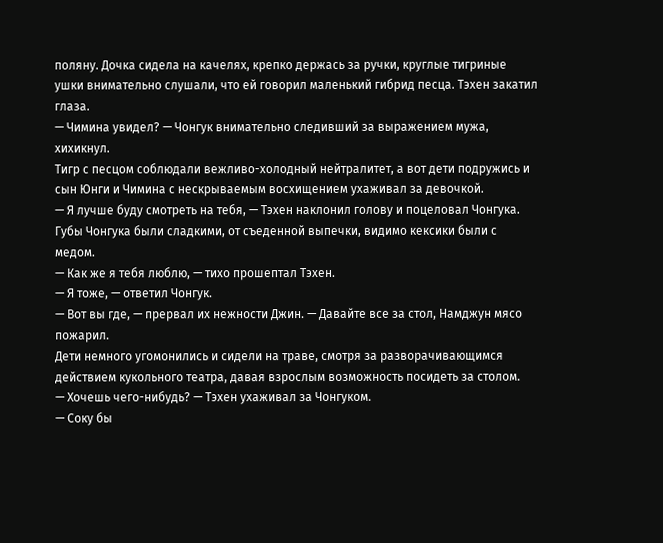поляну. Дочка сидела на качелях, крепко держась за ручки, круглые тигриные ушки внимательно слушали, что ей говорил маленький гибрид песца. Тэхен закатил глаза.
— Чимина увидел? — Чонгук внимательно следивший за выражением мужа, хихикнул.
Тигр с песцом соблюдали вежливо-холодный нейтралитет, а вот дети подружись и сын Юнги и Чимина с нескрываемым восхищением ухаживал за девочкой.
— Я лучше буду смотреть на тебя, — Тэхен наклонил голову и поцеловал Чонгука.
Губы Чонгука были сладкими, от съеденной выпечки, видимо кексики были с медом.
— Как же я тебя люблю, — тихо прошептал Тэхен.
— Я тоже, — ответил Чонгук.
— Вот вы где, — прервал их нежности Джин. — Давайте все за стол, Намджун мясо пожарил.
Дети немного угомонились и сидели на траве, смотря за разворачивающимся действием кукольного театра, давая взрослым возможность посидеть за столом.
— Хочешь чего-нибудь? — Тэхен ухаживал за Чонгуком.
— Соку бы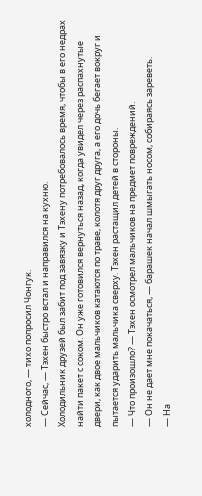холодного, — тихо попросил Чонгук.
— Сейчас, — Тэхен быстро встал и направился на кухню.
Холодильник друзей был забит под завязку и Тэхену потребовалось время, чтобы в его недрах найти пакет с соком. Он уже готовился вернуться назад, когда увидел через распахнутые двери, как двое мальчиков катаются по траве, колотя друг друга, а его дочь бегает вокруг и пытается ударить мальчика сверху. Тэхен растащил детей в стороны.
— Что произошло? — Тэхен осмотрел мальчиков на предмет повреждений.
— Он не дает мне покачаться, — барашек начал шмыгать носом, собираясь зареветь.
— На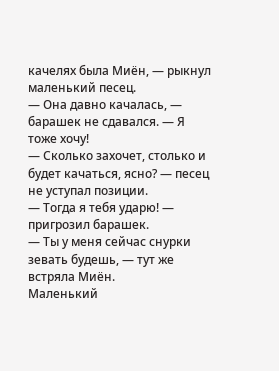качелях была Миён, — рыкнул маленький песец.
— Она давно качалась, — барашек не сдавался. — Я тоже хочу!
— Сколько захочет, столько и будет качаться, ясно? — песец не уступал позиции.
— Тогда я тебя ударю! — пригрозил барашек.
— Ты у меня сейчас снурки зевать будешь, — тут же встряла Миён.
Маленький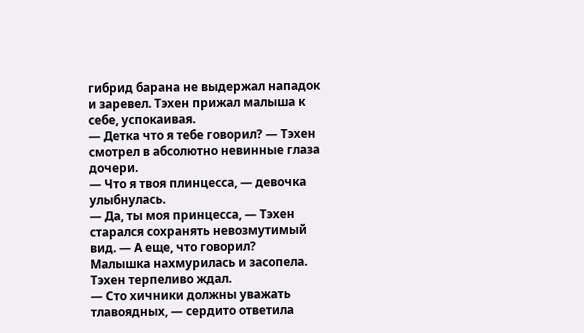гибрид барана не выдержал нападок и заревел. Тэхен прижал малыша к себе, успокаивая.
— Детка что я тебе говорил? — Тэхен смотрел в абсолютно невинные глаза дочери.
— Что я твоя плинцесса, — девочка улыбнулась.
— Да, ты моя принцесса, — Тэхен старался сохранять невозмутимый вид. — А еще, что говорил?
Малышка нахмурилась и засопела. Тэхен терпеливо ждал.
— Сто хичники должны уважать тлавоядных, — сердито ответила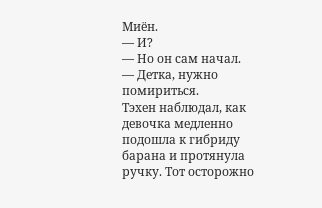Миён.
— И?
— Но он сам начал.
— Детка, нужно помириться.
Тэхен наблюдал, как девочка медленно подошла к гибриду барана и протянула ручку. Тот осторожно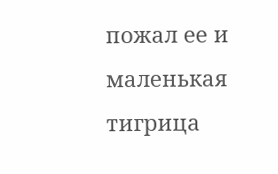пожал ее и маленькая тигрица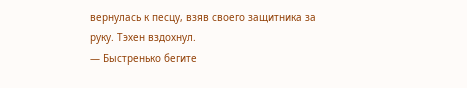вернулась к песцу, взяв своего защитника за руку. Тэхен вздохнул.
— Быстренько бегите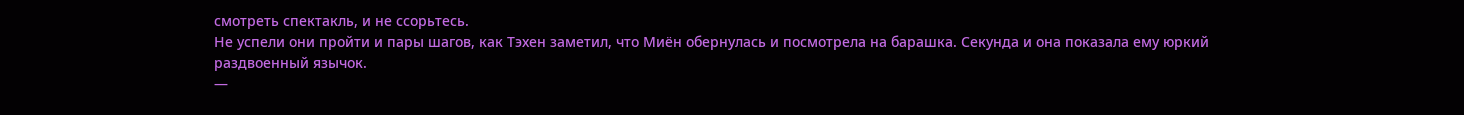смотреть спектакль, и не ссорьтесь.
Не успели они пройти и пары шагов, как Тэхен заметил, что Миён обернулась и посмотрела на барашка. Секунда и она показала ему юркий раздвоенный язычок.
—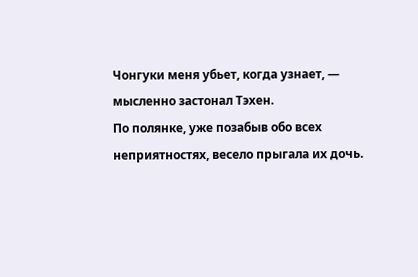Чонгуки меня убьет, когда узнает, — мысленно застонал Тэхен.
По полянке, уже позабыв обо всех неприятностях, весело прыгала их дочь.